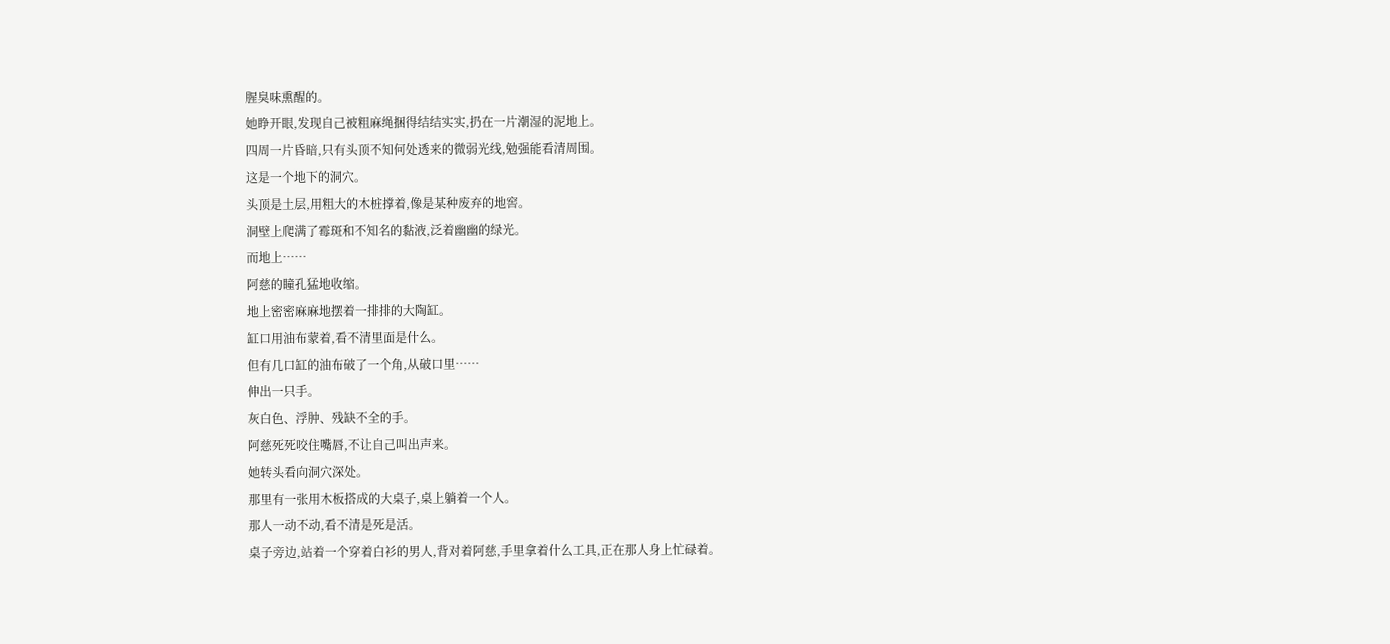腥臭味熏醒的。
她睁开眼,发现自己被粗麻绳捆得结结实实,扔在一片潮湿的泥地上。
四周一片昏暗,只有头顶不知何处透来的微弱光线,勉强能看清周围。
这是一个地下的洞穴。
头顶是土层,用粗大的木桩撑着,像是某种废弃的地窖。
洞壁上爬满了霉斑和不知名的黏液,泛着幽幽的绿光。
而地上……
阿慈的瞳孔猛地收缩。
地上密密麻麻地摆着一排排的大陶缸。
缸口用油布蒙着,看不清里面是什么。
但有几口缸的油布破了一个角,从破口里……
伸出一只手。
灰白色、浮肿、残缺不全的手。
阿慈死死咬住嘴唇,不让自己叫出声来。
她转头看向洞穴深处。
那里有一张用木板搭成的大桌子,桌上躺着一个人。
那人一动不动,看不清是死是活。
桌子旁边,站着一个穿着白衫的男人,背对着阿慈,手里拿着什么工具,正在那人身上忙碌着。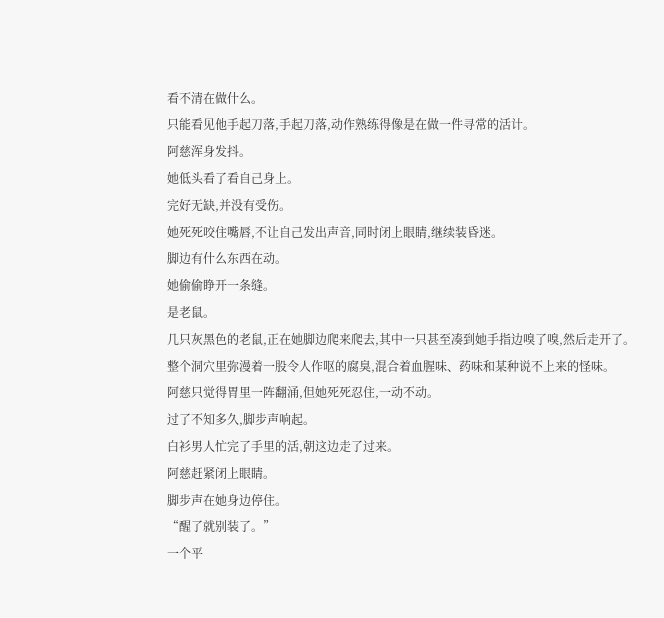看不清在做什么。
只能看见他手起刀落,手起刀落,动作熟练得像是在做一件寻常的活计。
阿慈浑身发抖。
她低头看了看自己身上。
完好无缺,并没有受伤。
她死死咬住嘴唇,不让自己发出声音,同时闭上眼睛,继续装昏迷。
脚边有什么东西在动。
她偷偷睁开一条缝。
是老鼠。
几只灰黑色的老鼠,正在她脚边爬来爬去,其中一只甚至凑到她手指边嗅了嗅,然后走开了。
整个洞穴里弥漫着一股令人作呕的腐臭,混合着血腥味、药味和某种说不上来的怪味。
阿慈只觉得胃里一阵翻涌,但她死死忍住,一动不动。
过了不知多久,脚步声响起。
白衫男人忙完了手里的活,朝这边走了过来。
阿慈赶紧闭上眼睛。
脚步声在她身边停住。
“醒了就别装了。”
一个平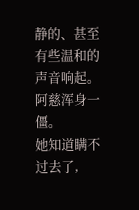静的、甚至有些温和的声音响起。
阿慈浑身一僵。
她知道瞒不过去了,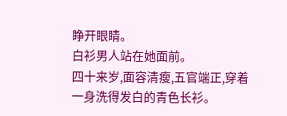睁开眼睛。
白衫男人站在她面前。
四十来岁,面容清瘦,五官端正,穿着一身洗得发白的青色长衫。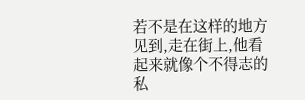若不是在这样的地方见到,走在街上,他看起来就像个不得志的私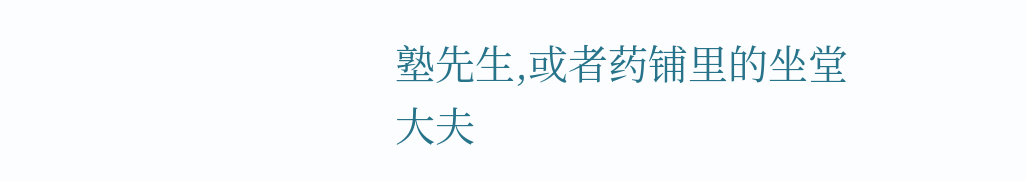塾先生,或者药铺里的坐堂大夫